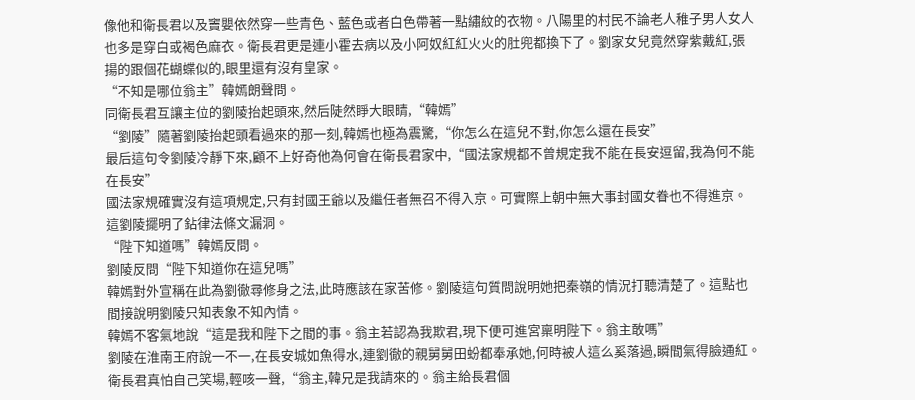像他和衛長君以及竇嬰依然穿一些青色、藍色或者白色帶著一點繡紋的衣物。八陽里的村民不論老人稚子男人女人也多是穿白或褐色麻衣。衛長君更是連小霍去病以及小阿奴紅紅火火的肚兜都換下了。劉家女兒竟然穿紫戴紅,張揚的跟個花蝴蝶似的,眼里還有沒有皇家。
“不知是哪位翁主”韓嫣朗聲問。
同衛長君互讓主位的劉陵抬起頭來,然后陡然睜大眼睛,“韓嫣”
“劉陵”隨著劉陵抬起頭看過來的那一刻,韓嫣也極為震驚,“你怎么在這兒不對,你怎么還在長安”
最后這句令劉陵冷靜下來,顧不上好奇他為何會在衛長君家中,“國法家規都不曾規定我不能在長安逗留,我為何不能在長安”
國法家規確實沒有這項規定,只有封國王爺以及繼任者無召不得入京。可實際上朝中無大事封國女眷也不得進京。
這劉陵擺明了鉆律法條文漏洞。
“陛下知道嗎”韓嫣反問。
劉陵反問“陛下知道你在這兒嗎”
韓嫣對外宣稱在此為劉徹尋修身之法,此時應該在家苦修。劉陵這句質問說明她把秦嶺的情況打聽清楚了。這點也間接說明劉陵只知表象不知內情。
韓嫣不客氣地說“這是我和陛下之間的事。翁主若認為我欺君,現下便可進宮稟明陛下。翁主敢嗎”
劉陵在淮南王府說一不一,在長安城如魚得水,連劉徹的親舅舅田蚡都奉承她,何時被人這么奚落過,瞬間氣得臉通紅。
衛長君真怕自己笑場,輕咳一聲,“翁主,韓兄是我請來的。翁主給長君個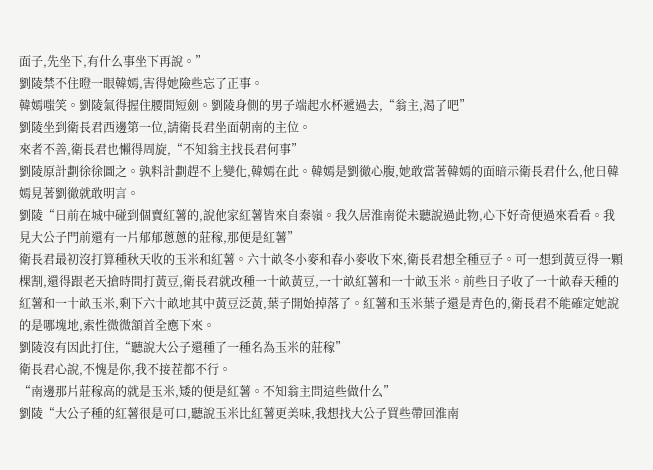面子,先坐下,有什么事坐下再說。”
劉陵禁不住瞪一眼韓嫣,害得她險些忘了正事。
韓嫣嗤笑。劉陵氣得握住腰間短劍。劉陵身側的男子端起水杯遞過去,“翁主,渴了吧”
劉陵坐到衛長君西邊第一位,請衛長君坐面朝南的主位。
來者不善,衛長君也懶得周旋,“不知翁主找長君何事”
劉陵原計劃徐徐圖之。孰料計劃趕不上變化,韓嫣在此。韓嫣是劉徹心腹,她敢當著韓嫣的面暗示衛長君什么,他日韓嫣見著劉徹就敢明言。
劉陵“日前在城中碰到個賣紅薯的,說他家紅薯皆來自秦嶺。我久居淮南從未聽說過此物,心下好奇便過來看看。我見大公子門前還有一片郁郁蔥蔥的莊稼,那便是紅薯”
衛長君最初沒打算種秋天收的玉米和紅薯。六十畝冬小麥和春小麥收下來,衛長君想全種豆子。可一想到黃豆得一顆棵割,還得跟老天搶時間打黃豆,衛長君就改種一十畝黃豆,一十畝紅薯和一十畝玉米。前些日子收了一十畝春天種的紅薯和一十畝玉米,剩下六十畝地其中黃豆泛黃,葉子開始掉落了。紅薯和玉米葉子還是青色的,衛長君不能確定她說的是哪塊地,索性微微頷首全應下來。
劉陵沒有因此打住,“聽說大公子還種了一種名為玉米的莊稼”
衛長君心說,不愧是你,我不接茬都不行。
“南邊那片莊稼高的就是玉米,矮的便是紅薯。不知翁主問這些做什么”
劉陵“大公子種的紅薯很是可口,聽說玉米比紅薯更美味,我想找大公子買些帶回淮南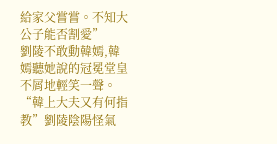給家父嘗嘗。不知大公子能否割愛”
劉陵不敢動韓嫣,韓嫣聽她說的冠冕堂皇不屑地輕笑一聲。
“韓上大夫又有何指教”劉陵陰陽怪氣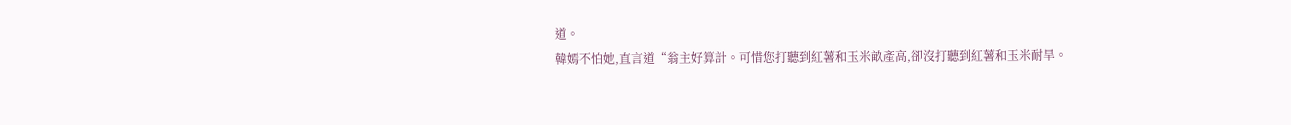道。
韓嫣不怕她,直言道“翁主好算計。可惜您打聽到紅薯和玉米畝產高,卻沒打聽到紅薯和玉米耐旱。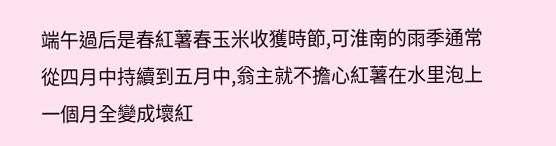端午過后是春紅薯春玉米收獲時節,可淮南的雨季通常從四月中持續到五月中,翁主就不擔心紅薯在水里泡上一個月全變成壞紅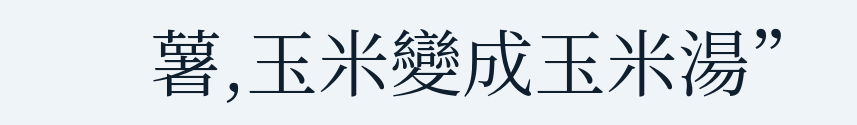薯,玉米變成玉米湯”